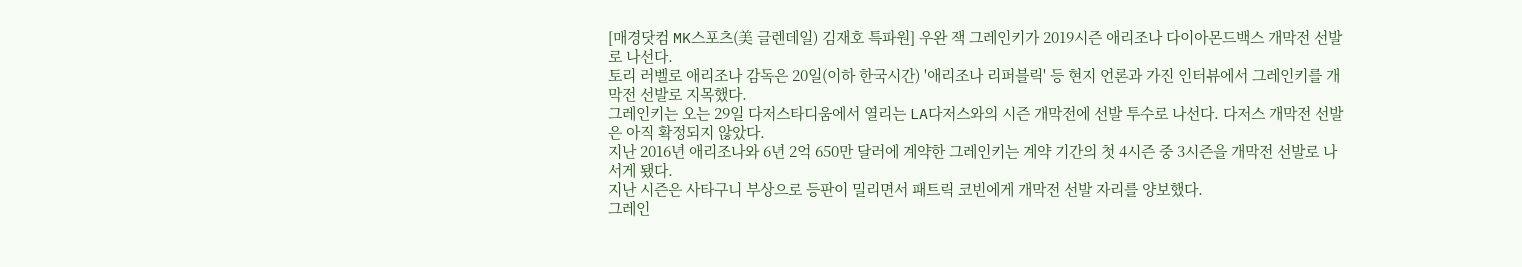[매경닷컴 MK스포츠(美 글렌데일) 김재호 특파원] 우완 잭 그레인키가 2019시즌 애리조나 다이아몬드백스 개막전 선발로 나선다.
토리 러벨로 애리조나 감독은 20일(이하 한국시간) '애리조나 리퍼블릭' 등 현지 언론과 가진 인터뷰에서 그레인키를 개막전 선발로 지목했다.
그레인키는 오는 29일 다저스타디움에서 열리는 LA다저스와의 시즌 개막전에 선발 투수로 나선다. 다저스 개막전 선발은 아직 확정되지 않았다.
지난 2016년 애리조나와 6년 2억 650만 달러에 계약한 그레인키는 계약 기간의 첫 4시즌 중 3시즌을 개막전 선발로 나서게 됐다.
지난 시즌은 사타구니 부상으로 등판이 밀리면서 패트릭 코빈에게 개막전 선발 자리를 양보했다.
그레인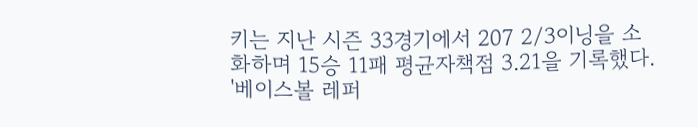키는 지난 시즌 33경기에서 207 2/3이닝을 소화하며 15승 11패 평균자책점 3.21을 기록했다. '베이스볼 레퍼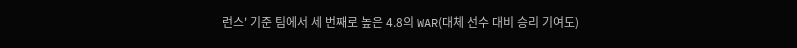런스' 기준 팀에서 세 번째로 높은 4.8의 WAR(대체 선수 대비 승리 기여도)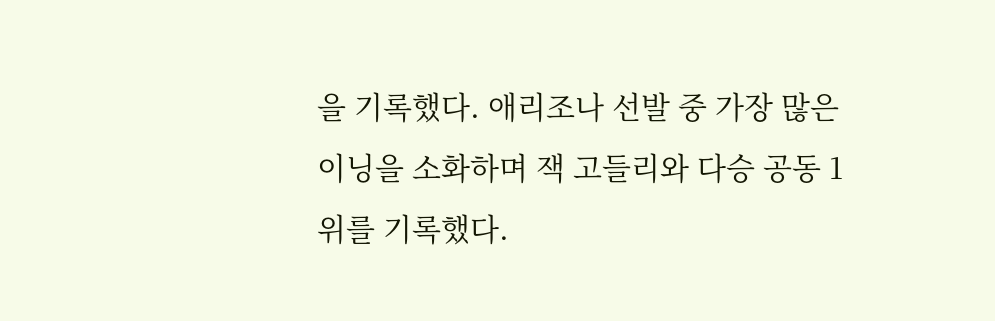을 기록했다. 애리조나 선발 중 가장 많은 이닝을 소화하며 잭 고들리와 다승 공동 1위를 기록했다.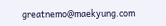greatnemo@maekyung.com